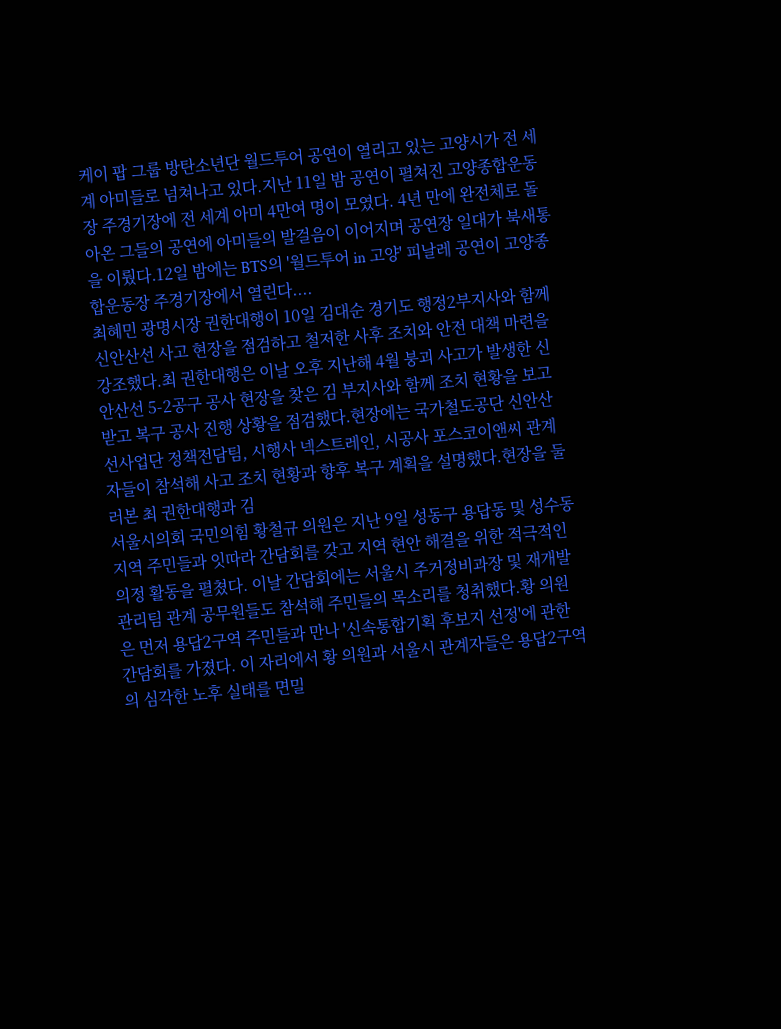케이 팝 그룹 방탄소년단 월드투어 공연이 열리고 있는 고양시가 전 세계 아미들로 넘쳐나고 있다.지난 11일 밤 공연이 펼쳐진 고양종합운동장 주경기장에 전 세계 아미 4만여 명이 모였다. 4년 만에 완전체로 돌아온 그들의 공연에 아미들의 발걸음이 이어지며 공연장 일대가 북새통을 이뤘다.12일 밤에는 BTS의 '월드투어 in 고양' 피날레 공연이 고양종합운동장 주경기장에서 열린다....
최혜민 광명시장 권한대행이 10일 김대순 경기도 행정2부지사와 함께 신안산선 사고 현장을 점검하고 철저한 사후 조치와 안전 대책 마련을 강조했다.최 권한대행은 이날 오후 지난해 4월 붕괴 사고가 발생한 신안산선 5-2공구 공사 현장을 찾은 김 부지사와 함께 조치 현황을 보고받고 복구 공사 진행 상황을 점검했다.현장에는 국가철도공단 신안산선사업단 정책전담팀, 시행사 넥스트레인, 시공사 포스코이앤씨 관계자들이 참석해 사고 조치 현황과 향후 복구 계획을 설명했다.현장을 둘러본 최 권한대행과 김
서울시의회 국민의힘 황철규 의원은 지난 9일 성동구 용답동 및 성수동 지역 주민들과 잇따라 간담회를 갖고 지역 현안 해결을 위한 적극적인 의정 활동을 펼쳤다. 이날 간담회에는 서울시 주거정비과장 및 재개발관리팀 관계 공무원들도 참석해 주민들의 목소리를 청취했다.황 의원은 먼저 용답2구역 주민들과 만나 '신속통합기획 후보지 선정'에 관한 간담회를 가졌다. 이 자리에서 황 의원과 서울시 관계자들은 용답2구역의 심각한 노후 실태를 면밀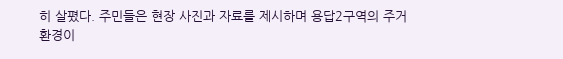히 살폈다. 주민들은 현장 사진과 자료를 제시하며 용답2구역의 주거 환경이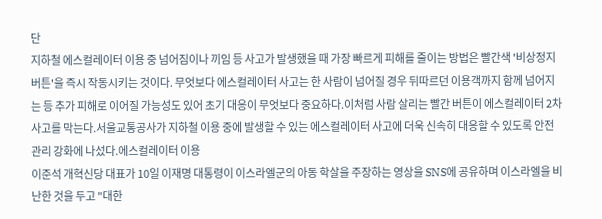단
지하철 에스컬레이터 이용 중 넘어짐이나 끼임 등 사고가 발생했을 때 가장 빠르게 피해를 줄이는 방법은 빨간색 '비상정지버튼'을 즉시 작동시키는 것이다. 무엇보다 에스컬레이터 사고는 한 사람이 넘어질 경우 뒤따르던 이용객까지 함께 넘어지는 등 추가 피해로 이어질 가능성도 있어 초기 대응이 무엇보다 중요하다.이처럼 사람 살리는 빨간 버튼이 에스컬레이터 2차 사고를 막는다.서울교통공사가 지하철 이용 중에 발생할 수 있는 에스컬레이터 사고에 더욱 신속히 대응할 수 있도록 안전 관리 강화에 나섰다.에스컬레이터 이용
이준석 개혁신당 대표가 10일 이재명 대통령이 이스라엘군의 아동 학살을 주장하는 영상을 SNS에 공유하며 이스라엘을 비난한 것을 두고 "대한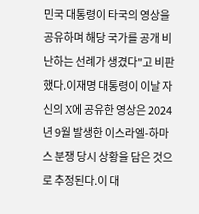민국 대통령이 타국의 영상을 공유하며 해당 국가를 공개 비난하는 선례가 생겼다"고 비판했다.이재명 대통령이 이날 자신의 X에 공유한 영상은 2024년 9월 발생한 이스라엘-하마스 분쟁 당시 상황을 담은 것으로 추정된다.이 대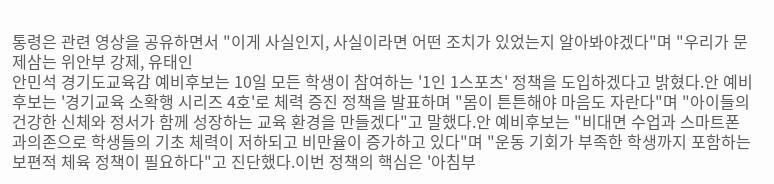통령은 관련 영상을 공유하면서 "이게 사실인지, 사실이라면 어떤 조치가 있었는지 알아봐야겠다"며 "우리가 문제삼는 위안부 강제, 유태인
안민석 경기도교육감 예비후보는 10일 모든 학생이 참여하는 '1인 1스포츠' 정책을 도입하겠다고 밝혔다.안 예비후보는 '경기교육 소확행 시리즈 4호'로 체력 증진 정책을 발표하며 "몸이 튼튼해야 마음도 자란다"며 "아이들의 건강한 신체와 정서가 함께 성장하는 교육 환경을 만들겠다"고 말했다.안 예비후보는 "비대면 수업과 스마트폰 과의존으로 학생들의 기초 체력이 저하되고 비만율이 증가하고 있다"며 "운동 기회가 부족한 학생까지 포함하는 보편적 체육 정책이 필요하다"고 진단했다.이번 정책의 핵심은 '아침부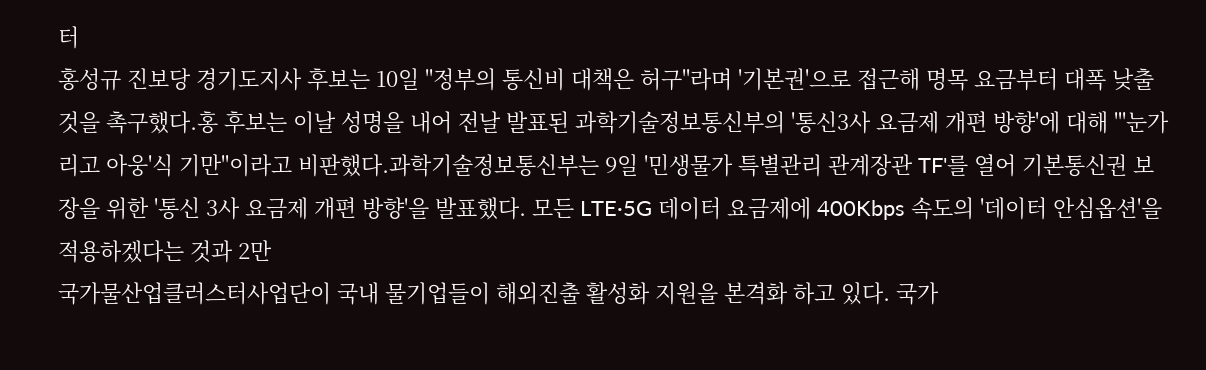터
홍성규 진보당 경기도지사 후보는 10일 "정부의 통신비 대책은 허구"라며 '기본권'으로 접근해 명목 요금부터 대폭 낮출 것을 촉구했다.홍 후보는 이날 성명을 내어 전날 발표된 과학기술정보통신부의 '통신3사 요금제 개편 방향'에 대해 "'눈가리고 아웅'식 기만"이라고 비판했다.과학기술정보통신부는 9일 '민생물가 특별관리 관계장관 TF'를 열어 기본통신권 보장을 위한 '통신 3사 요금제 개편 방향'을 발표했다. 모든 LTE·5G 데이터 요금제에 400Kbps 속도의 '데이터 안심옵션'을 적용하겠다는 것과 2만
국가물산업클러스터사업단이 국내 물기업들이 해외진출 활성화 지원을 본격화 하고 있다. 국가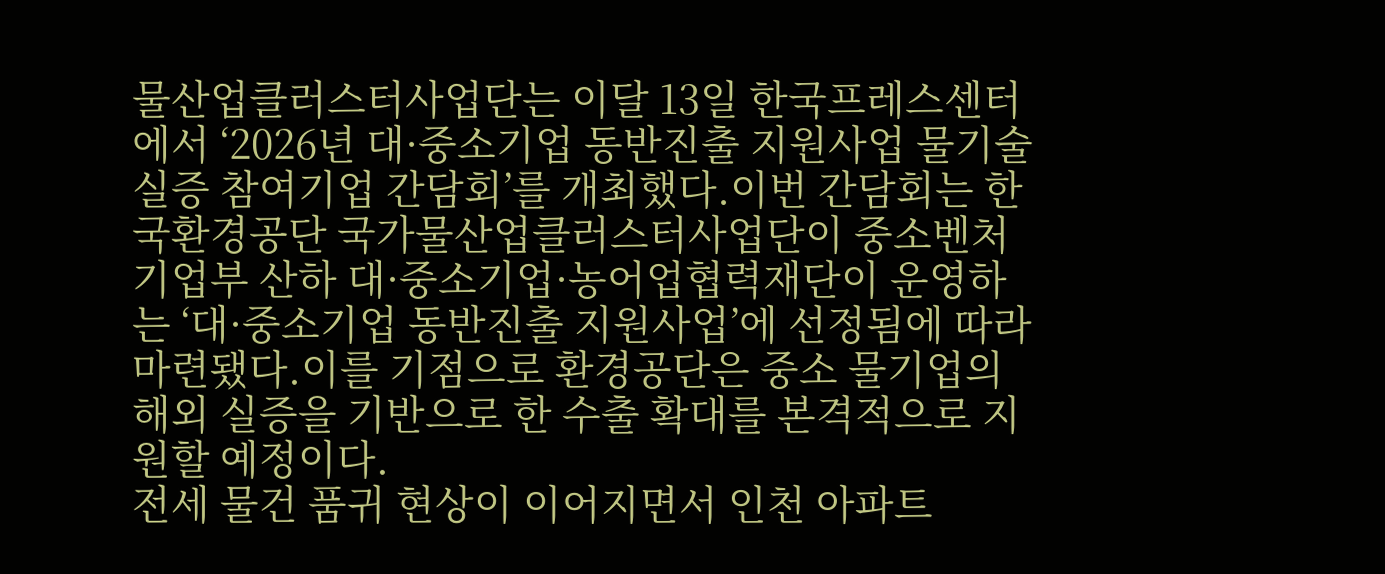물산업클러스터사업단는 이달 13일 한국프레스센터에서 ‘2026년 대·중소기업 동반진출 지원사업 물기술 실증 참여기업 간담회’를 개최했다.이번 간담회는 한국환경공단 국가물산업클러스터사업단이 중소벤처기업부 산하 대·중소기업·농어업협력재단이 운영하는 ‘대·중소기업 동반진출 지원사업’에 선정됨에 따라 마련됐다.이를 기점으로 환경공단은 중소 물기업의 해외 실증을 기반으로 한 수출 확대를 본격적으로 지원할 예정이다.
전세 물건 품귀 현상이 이어지면서 인천 아파트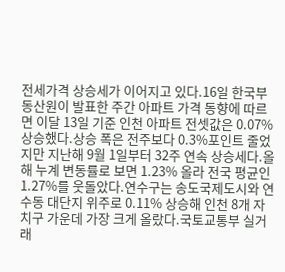전세가격 상승세가 이어지고 있다.16일 한국부동산원이 발표한 주간 아파트 가격 동향에 따르면 이달 13일 기준 인천 아파트 전셋값은 0.07% 상승했다.상승 폭은 전주보다 0.3%포인트 줄었지만 지난해 9월 1일부터 32주 연속 상승세다.올해 누계 변동률로 보면 1.23% 올라 전국 평균인 1.27%를 웃돌았다.연수구는 송도국제도시와 연수동 대단지 위주로 0.11% 상승해 인천 8개 자치구 가운데 가장 크게 올랐다.국토교통부 실거래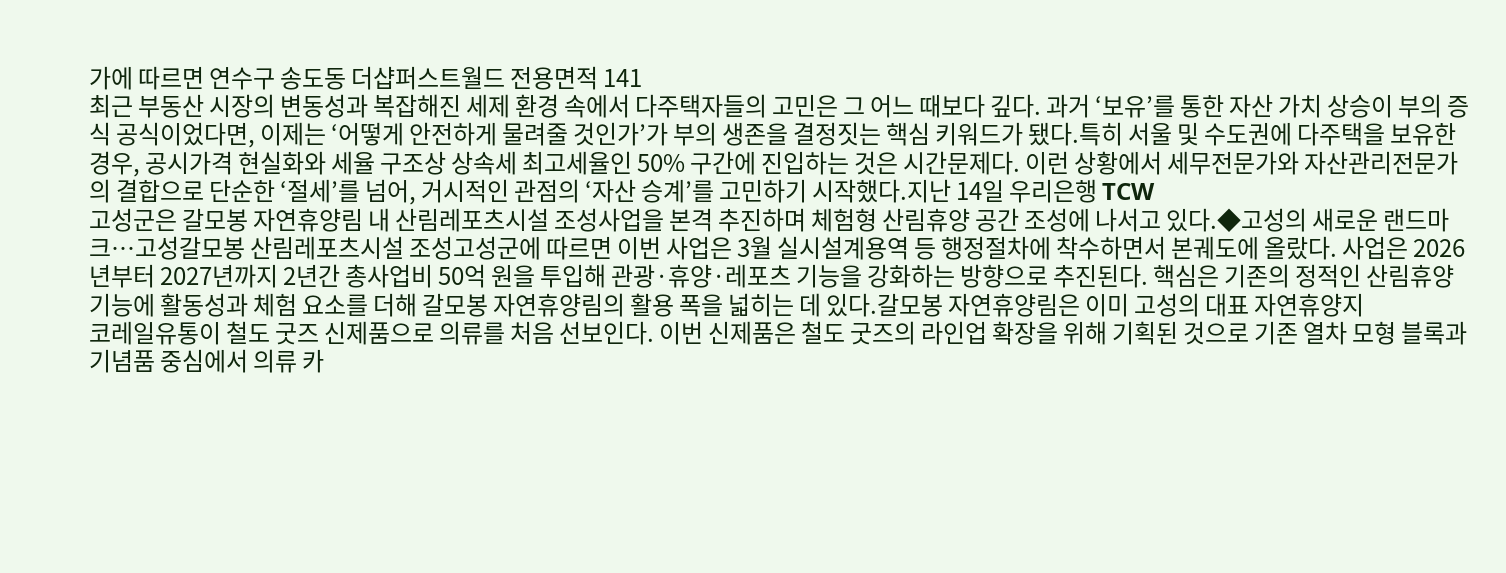가에 따르면 연수구 송도동 더샵퍼스트월드 전용면적 141
최근 부동산 시장의 변동성과 복잡해진 세제 환경 속에서 다주택자들의 고민은 그 어느 때보다 깊다. 과거 ‘보유’를 통한 자산 가치 상승이 부의 증식 공식이었다면, 이제는 ‘어떻게 안전하게 물려줄 것인가’가 부의 생존을 결정짓는 핵심 키워드가 됐다.특히 서울 및 수도권에 다주택을 보유한 경우, 공시가격 현실화와 세율 구조상 상속세 최고세율인 50% 구간에 진입하는 것은 시간문제다. 이런 상황에서 세무전문가와 자산관리전문가의 결합으로 단순한 ‘절세’를 넘어, 거시적인 관점의 ‘자산 승계’를 고민하기 시작했다.지난 14일 우리은행 TCW
고성군은 갈모봉 자연휴양림 내 산림레포츠시설 조성사업을 본격 추진하며 체험형 산림휴양 공간 조성에 나서고 있다.◆고성의 새로운 랜드마크…고성갈모봉 산림레포츠시설 조성고성군에 따르면 이번 사업은 3월 실시설계용역 등 행정절차에 착수하면서 본궤도에 올랐다. 사업은 2026년부터 2027년까지 2년간 총사업비 50억 원을 투입해 관광·휴양·레포츠 기능을 강화하는 방향으로 추진된다. 핵심은 기존의 정적인 산림휴양 기능에 활동성과 체험 요소를 더해 갈모봉 자연휴양림의 활용 폭을 넓히는 데 있다.갈모봉 자연휴양림은 이미 고성의 대표 자연휴양지
코레일유통이 철도 굿즈 신제품으로 의류를 처음 선보인다. 이번 신제품은 철도 굿즈의 라인업 확장을 위해 기획된 것으로 기존 열차 모형 블록과 기념품 중심에서 의류 카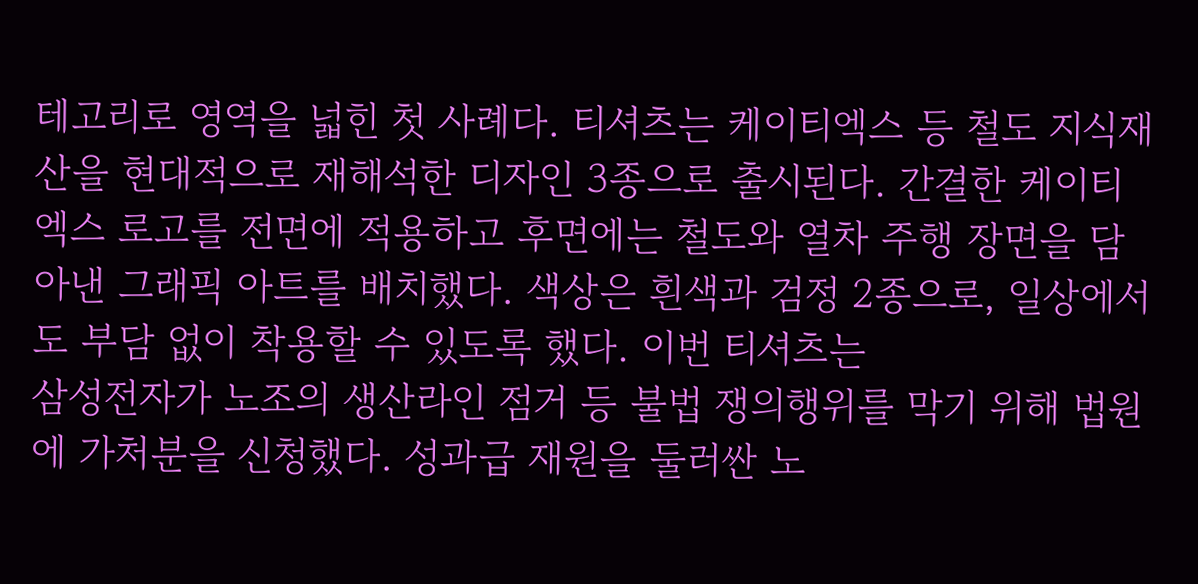테고리로 영역을 넓힌 첫 사례다. 티셔츠는 케이티엑스 등 철도 지식재산을 현대적으로 재해석한 디자인 3종으로 출시된다. 간결한 케이티엑스 로고를 전면에 적용하고 후면에는 철도와 열차 주행 장면을 담아낸 그래픽 아트를 배치했다. 색상은 흰색과 검정 2종으로, 일상에서도 부담 없이 착용할 수 있도록 했다. 이번 티셔츠는
삼성전자가 노조의 생산라인 점거 등 불법 쟁의행위를 막기 위해 법원에 가처분을 신청했다. 성과급 재원을 둘러싼 노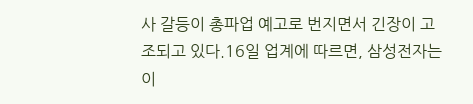사 갈등이 총파업 예고로 번지면서 긴장이 고조되고 있다.16일 업계에 따르면, 삼성전자는 이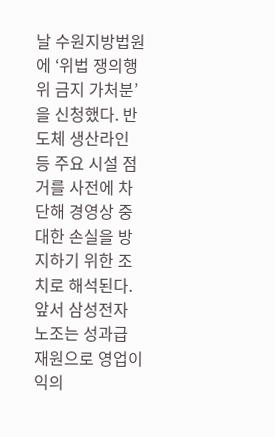날 수원지방법원에 ‘위법 쟁의행위 금지 가처분’을 신청했다. 반도체 생산라인 등 주요 시설 점거를 사전에 차단해 경영상 중대한 손실을 방지하기 위한 조치로 해석된다.앞서 삼성전자 노조는 성과급 재원으로 영업이익의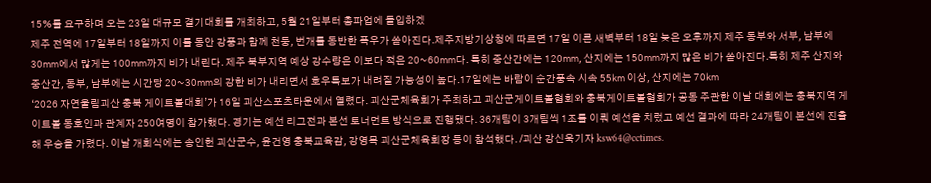15%를 요구하며 오는 23일 대규모 결기대회를 개최하고, 5월 21일부터 총파업에 돌입하겠
제주 전역에 17일부터 18일까지 이틀 동안 강풍과 함께 천둥, 번개를 동반한 폭우가 쏟아진다.제주지방기상청에 따르면 17일 이른 새벽부터 18일 늦은 오후까지 제주 동부와 서부, 남부에 30㎜에서 많게는 100㎜까지 비가 내린다. 제주 북부지역 예상 강수량은 이보다 적은 20~60㎜다. 특히 중산간에는 120㎜, 산지에는 150㎜까지 많은 비가 쏟아진다.특히 제주 산지와 중산간, 동부, 남부에는 시간당 20~30㎜의 강한 비가 내리면서 호우특보가 내려질 가능성이 높다.17일에는 바람이 순간풍속 시속 55㎞ 이상, 산지에는 70㎞
‘2026 자연울림괴산 충북 게이트볼대회’가 16일 괴산스포츠타운에서 열렸다. 괴산군체육회가 주최하고 괴산군게이트볼협회와 충북게이트볼협회가 공동 주관한 이날 대회에는 충북지역 게이트볼 동호인과 관계자 250여명이 참가했다. 경기는 예선 리그전과 본선 토너먼트 방식으로 진행됐다. 36개팀이 3개팀씩 1조를 이뤄 예선을 치렀고 예선 결과에 따라 24개팀이 본선에 진출해 우승을 가렸다. 이날 개회식에는 송인헌 괴산군수, 윤건영 충북교육감, 강영목 괴산군체육회장 등이 참석했다. /괴산 강신욱기자 ksw64@cctimes.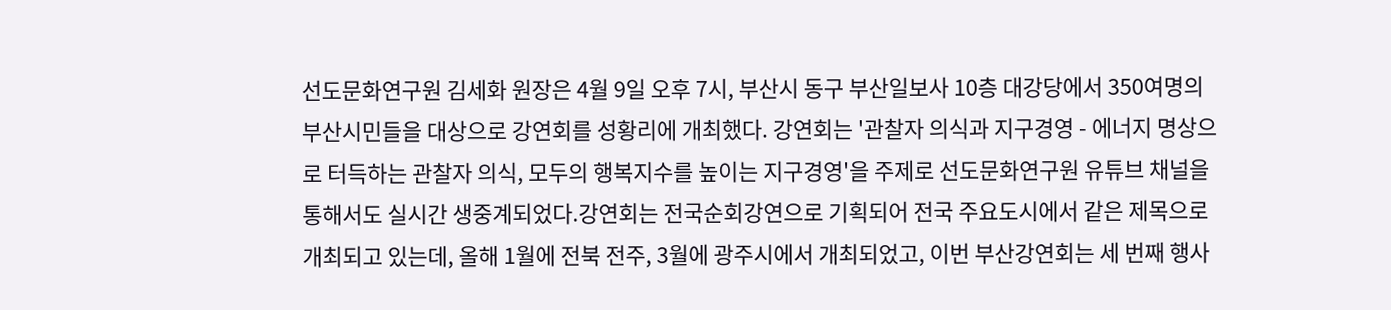선도문화연구원 김세화 원장은 4월 9일 오후 7시, 부산시 동구 부산일보사 10층 대강당에서 350여명의 부산시민들을 대상으로 강연회를 성황리에 개최했다. 강연회는 '관찰자 의식과 지구경영 - 에너지 명상으로 터득하는 관찰자 의식, 모두의 행복지수를 높이는 지구경영'을 주제로 선도문화연구원 유튜브 채널을 통해서도 실시간 생중계되었다.강연회는 전국순회강연으로 기획되어 전국 주요도시에서 같은 제목으로 개최되고 있는데, 올해 1월에 전북 전주, 3월에 광주시에서 개최되었고, 이번 부산강연회는 세 번째 행사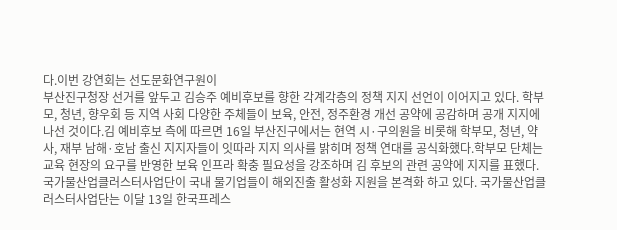다.이번 강연회는 선도문화연구원이
부산진구청장 선거를 앞두고 김승주 예비후보를 향한 각계각층의 정책 지지 선언이 이어지고 있다. 학부모, 청년, 향우회 등 지역 사회 다양한 주체들이 보육, 안전, 정주환경 개선 공약에 공감하며 공개 지지에 나선 것이다.김 예비후보 측에 따르면 16일 부산진구에서는 현역 시·구의원을 비롯해 학부모, 청년, 약사, 재부 남해·호남 출신 지지자들이 잇따라 지지 의사를 밝히며 정책 연대를 공식화했다.학부모 단체는 교육 현장의 요구를 반영한 보육 인프라 확충 필요성을 강조하며 김 후보의 관련 공약에 지지를 표했다.
국가물산업클러스터사업단이 국내 물기업들이 해외진출 활성화 지원을 본격화 하고 있다. 국가물산업클러스터사업단는 이달 13일 한국프레스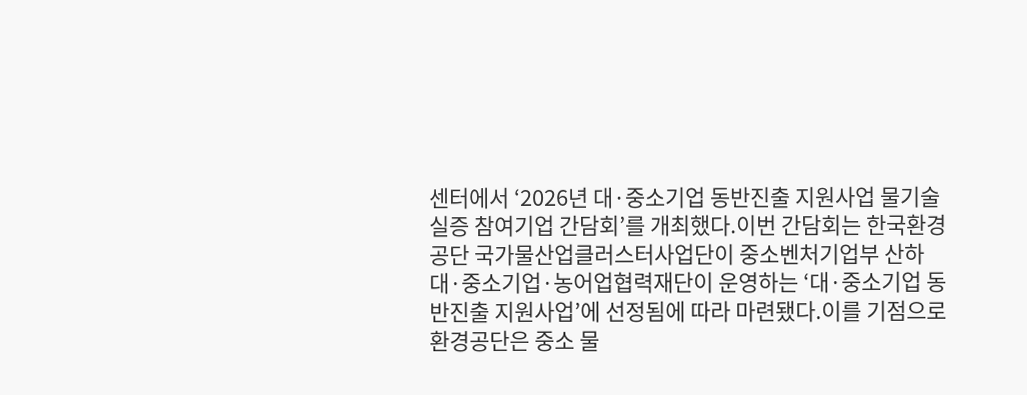센터에서 ‘2026년 대·중소기업 동반진출 지원사업 물기술 실증 참여기업 간담회’를 개최했다.이번 간담회는 한국환경공단 국가물산업클러스터사업단이 중소벤처기업부 산하 대·중소기업·농어업협력재단이 운영하는 ‘대·중소기업 동반진출 지원사업’에 선정됨에 따라 마련됐다.이를 기점으로 환경공단은 중소 물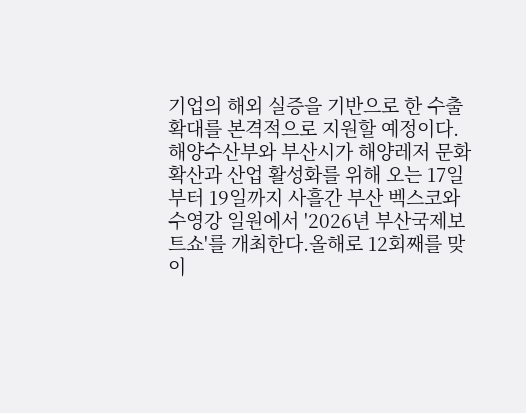기업의 해외 실증을 기반으로 한 수출 확대를 본격적으로 지원할 예정이다.
해양수산부와 부산시가 해양레저 문화 확산과 산업 활성화를 위해 오는 17일부터 19일까지 사흘간 부산 벡스코와 수영강 일원에서 '2026년 부산국제보트쇼'를 개최한다.올해로 12회째를 맞이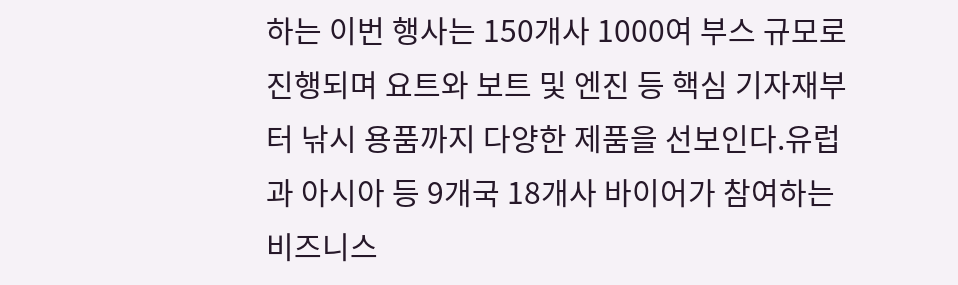하는 이번 행사는 150개사 1000여 부스 규모로 진행되며 요트와 보트 및 엔진 등 핵심 기자재부터 낚시 용품까지 다양한 제품을 선보인다.유럽과 아시아 등 9개국 18개사 바이어가 참여하는 비즈니스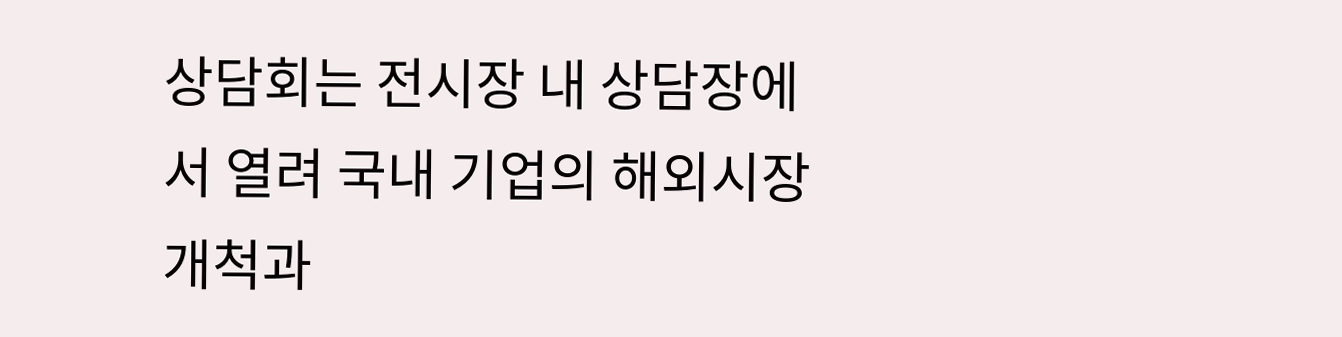상담회는 전시장 내 상담장에서 열려 국내 기업의 해외시장 개척과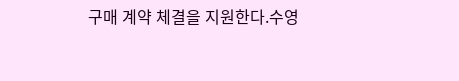구매 계약 체결을 지원한다.수영